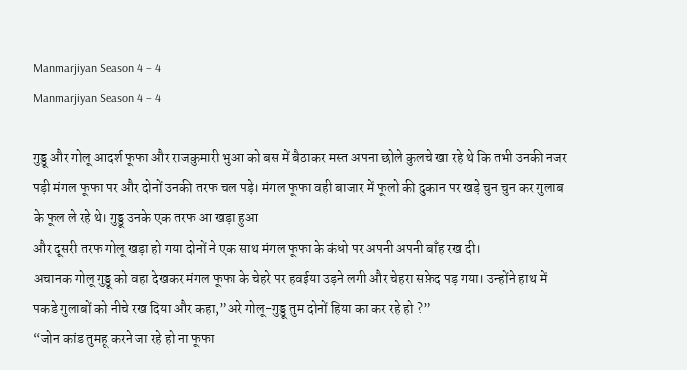Manmarjiyan Season 4 – 4
Manmarjiyan Season 4 – 4

गुड्डू और गोलू आदर्श फूफा और राजकुमारी भुआ को बस में बैठाकर मस्त अपना छोले कुलचे खा रहे थे कि तभी उनकी नजर पड़ी मंगल फूफा पर और दोनों उनकी तरफ चल पड़े। मंगल फूफा वही बाजार में फूलो की दुकान पर खड़े चुन चुन कर गुलाब के फूल ले रहे थे। गुड्डू उनके एक तरफ आ खड़ा हुआ
और दूसरी तरफ गोलू खड़ा हो गया दोनों ने एक साथ मंगल फूफा के कंधो पर अपनी अपनी बाँह रख दी।
अचानक गोलू गुड्डू को वहा देखकर मंगल फूफा के चेहरे पर हवईया उड़ने लगी और चेहरा सफ़ेद पड़ गया। उन्होंने हाथ में पकडे गुलाबों को नीचे रख दिया और कहा,”अरे गोलू-गुड्डू तुम दोनों हिया का कर रहे हो ?”
“जोन कांड तुमहू करने जा रहे हो ना फूफा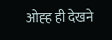ओह्ह ही देखने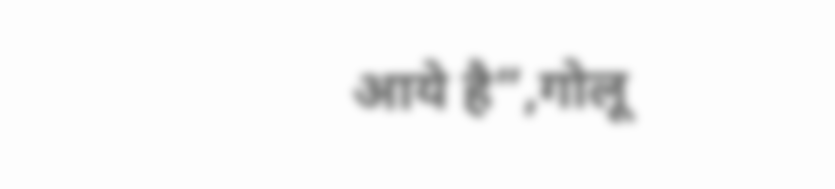आये है”,गोलू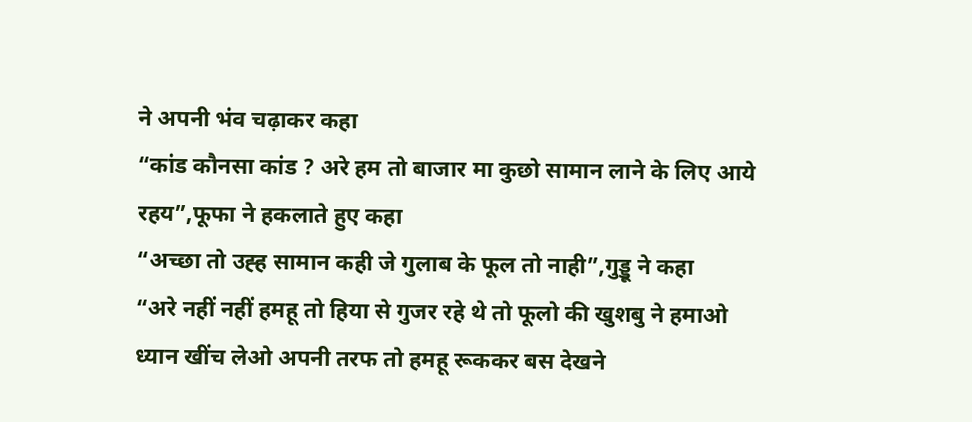ने अपनी भंव चढ़ाकर कहा
“कांड कौनसा कांड ? अरे हम तो बाजार मा कुछो सामान लाने के लिए आये रहय”,फूफा ने हकलाते हुए कहा
“अच्छा तो उह्ह सामान कही जे गुलाब के फूल तो नाही”,गुड्डू ने कहा
“अरे नहीं नहीं हमहू तो हिया से गुजर रहे थे तो फूलो की खुशबु ने हमाओ ध्यान खींच लेओ अपनी तरफ तो हमहू रूककर बस देखने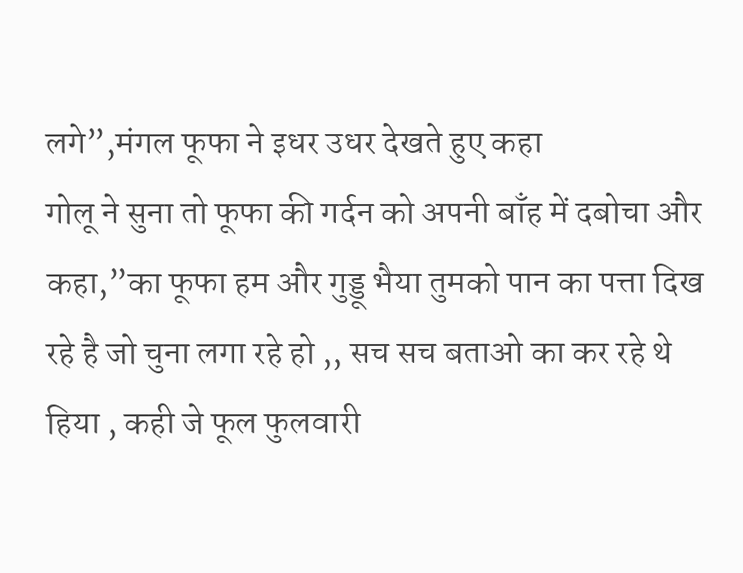लगे”,मंगल फूफा ने इधर उधर देखते हुए कहा
गोलू ने सुना तो फूफा की गर्दन को अपनी बाँह में दबोचा और कहा,”का फूफा हम और गुड्डू भैया तुमको पान का पत्ता दिख रहे है जो चुना लगा रहे हो ,, सच सच बताओ का कर रहे थे हिया , कही जे फूल फुलवारी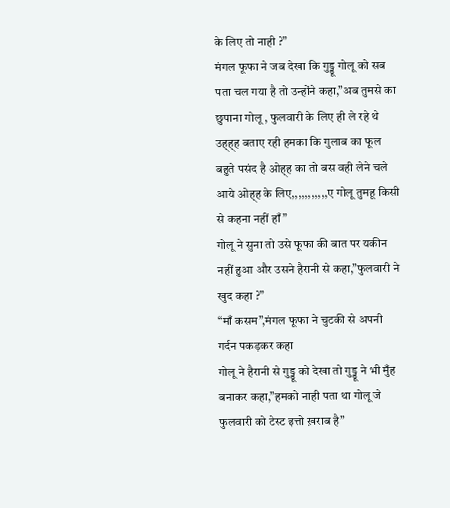के लिए तो नाही ?”
मंगल फूफा ने जब देखा कि गुड्डू गोलू को सब पता चल गया है तो उन्होंने कहा,”अब तुमसे का छुपाना गोलू , फुलवारी के लिए ही ले रहे थे उह्ह्ह बताए रही हमका कि गुलाब का फूल बहुते पसंद है ओह्ह का तो बस वही लेने चले आये ओह्ह के लिए,,,,,,,,,,,ए गोलू तुमहू किसी से कहना नहीं हाँ”
गोलू ने सुना तो उसे फूफा की बात पर यकीन नहीं हुआ और उसने हैरानी से कहा,”फुलवारी ने खुद कहा ?”
“माँ कसम”,मंगल फूफा ने चुटकी से अपनी गर्दन पकड़कर कहा
गोलू ने हैरानी से गुड्डू को देखा तो गुड्डू ने भी मुँह बनाकर कहा,”हमको नाही पता था गोलू जे फुलवारी को टेस्ट इत्तो ख़राब है”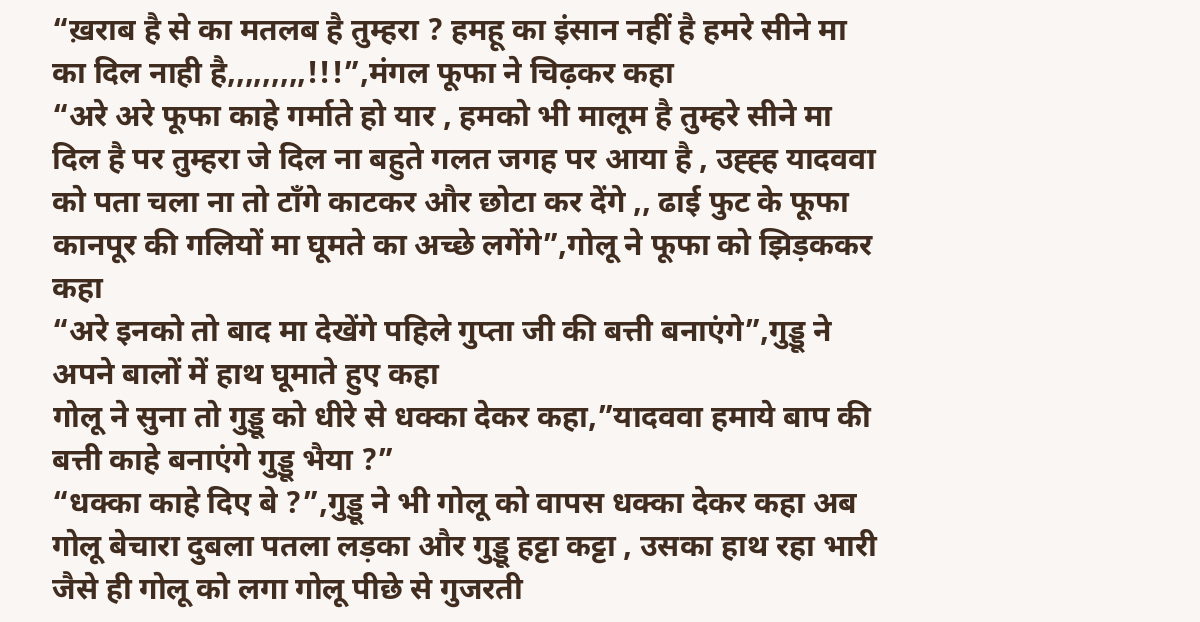“ख़राब है से का मतलब है तुम्हरा ? हमहू का इंसान नहीं है हमरे सीने मा का दिल नाही है,,,,,,,,,!!!”,मंगल फूफा ने चिढ़कर कहा
“अरे अरे फूफा काहे गर्माते हो यार , हमको भी मालूम है तुम्हरे सीने मा दिल है पर तुम्हरा जे दिल ना बहुते गलत जगह पर आया है , उह्ह्ह यादववा को पता चला ना तो टाँगे काटकर और छोटा कर देंगे ,, ढाई फुट के फूफा कानपूर की गलियों मा घूमते का अच्छे लगेंगे”,गोलू ने फूफा को झिड़ककर कहा
“अरे इनको तो बाद मा देखेंगे पहिले गुप्ता जी की बत्ती बनाएंगे”,गुड्डू ने अपने बालों में हाथ घूमाते हुए कहा
गोलू ने सुना तो गुड्डू को धीरे से धक्का देकर कहा,”यादववा हमाये बाप की बत्ती काहे बनाएंगे गुड्डू भैया ?”
“धक्का काहे दिए बे ?”,गुड्डू ने भी गोलू को वापस धक्का देकर कहा अब गोलू बेचारा दुबला पतला लड़का और गुड्डू हट्टा कट्टा , उसका हाथ रहा भारी जैसे ही गोलू को लगा गोलू पीछे से गुजरती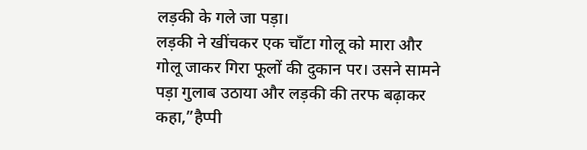लड़की के गले जा पड़ा।
लड़की ने खींचकर एक चाँटा गोलू को मारा और गोलू जाकर गिरा फूलों की दुकान पर। उसने सामने पड़ा गुलाब उठाया और लड़की की तरफ बढ़ाकर कहा,”हैप्पी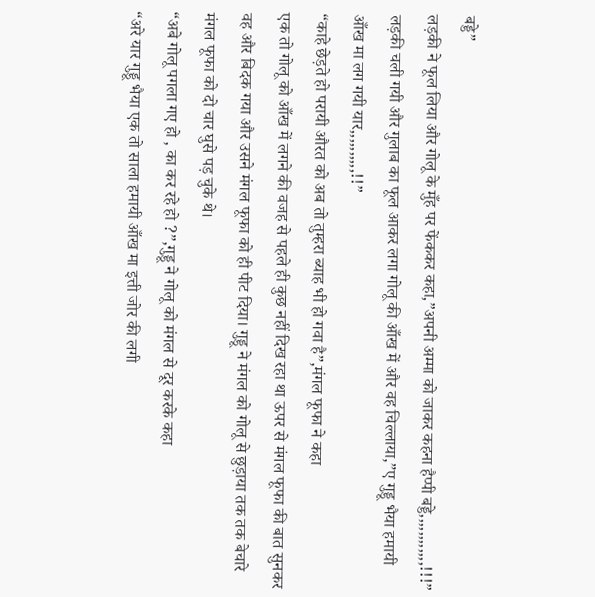बड्डे”
लड़की ने फूल लिया और गोलू के मुँह पर फेंककर कहा,”अपनी अम्मा को जाकर कहना हैप्पी बड्डे,,,,,,,,,,,,!!!”
लड़की चली गयी और गुलाब का फूल आकर लगा गोलू की आँख में और वह चिल्लाया,”ए गुड्डू भैया हमायी आँख मा लग गयी यार,,,,,,,,,,!!”
“काहे छेड़ते हो परायी औरत को अब तो तुम्हरा ब्याह भी हो गवा है”,मंगल फूफा ने कहा
एक तो गोलू को आँख में लगने की वजह से पहले ही कुछ नहीं दिख रहा था ऊपर से मंगल फूफा की बात सुनकर वह और बिदक गया और उसने मंगल फूफा को ही पीट दिया। गुड्डू ने मंगल को गोलू से छुड़ाया तक तक बेचारे मंगल फूफा को दो चार घुसे पड़ चुके थे।
“अबे गोलू पगला गए हो , का कर रहे हो ?”,गुड्डू ने गोलू को मंगल से दूर करके कहा
“अरे यार गुड्डू भैया एक तो साला हमायी आँख मा इत्ती जोर की लगी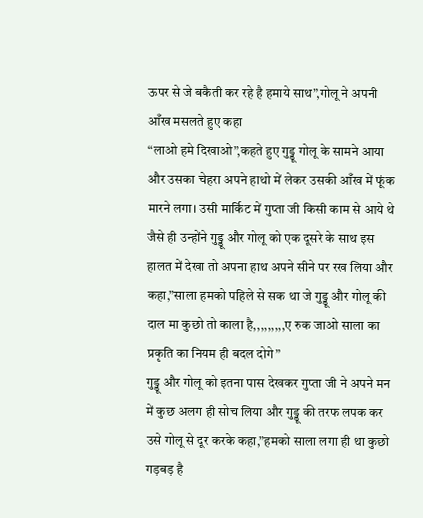ऊपर से जे बकैती कर रहे है हमाये साथ”,गोलू ने अपनी आँख मसलते हुए कहा
“लाओ हमे दिखाओ”,कहते हुए गुड्डू गोलू के सामने आया और उसका चेहरा अपने हाथो में लेकर उसकी आँख में फूंक मारने लगा। उसी मार्किट में गुप्ता जी किसी काम से आये थे जैसे ही उन्होंने गुड्डू और गोलू को एक दूसरे के साथ इस हालत में देखा तो अपना हाथ अपने सीने पर रख लिया और कहा,”साला हमको पहिले से सक था जे गुड्डू और गोलू की दाल मा कुछो तो काला है,,,,,,,,,ए रुक जाओ साला का प्रकृति का नियम ही बदल दोगे”
गुड्डू और गोलू को इतना पास देखकर गुप्ता जी ने अपने मन में कुछ अलग ही सोच लिया और गुड्डू की तरफ लपक कर उसे गोलू से दूर करके कहा,”हमको साला लगा ही था कुछो गड़बड़ है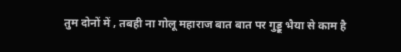तुम दोनों में , तबही ना गोलू महाराज बात बात पर गुड्डू भैया से काम है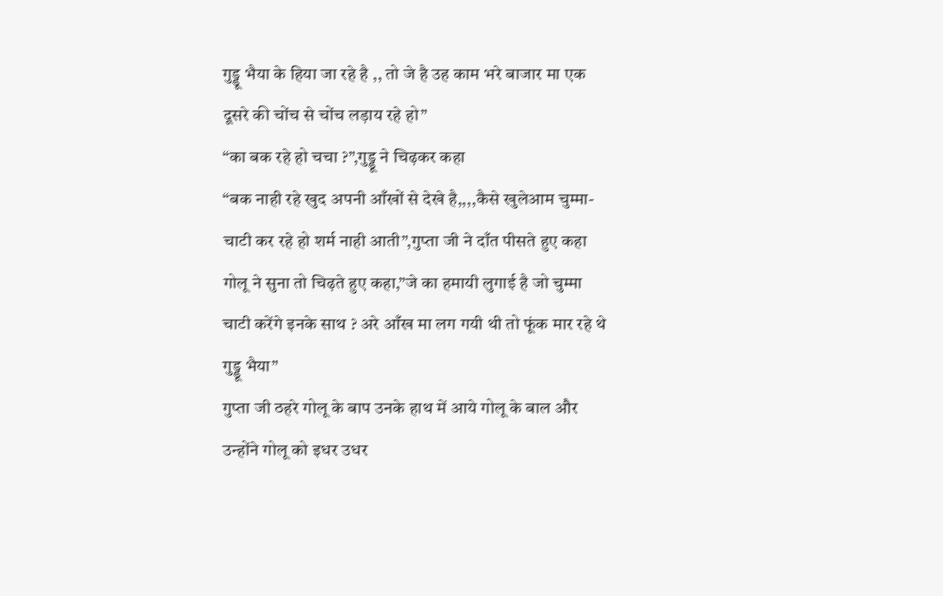गुड्डू भैया के हिया जा रहे है ,, तो जे है उह काम भरे बाजार मा एक दूसरे की चोंच से चोंच लड़ाय रहे हो”
“का बक रहे हो चचा ?”,गुड्डू ने चिढ़कर कहा
“बक नाही रहे खुद अपनी आँखों से देखे है,,,,कैसे खुलेआम चुम्मा-चाटी कर रहे हो शर्म नाही आती”,गुप्ता जी ने दाँत पीसते हुए कहा
गोलू ने सुना तो चिढ़ते हुए कहा,”जे का हमायी लुगाई है जो चुम्मा चाटी करेंगे इनके साथ ? अरे आँख मा लग गयी थी तो फूंक मार रहे थे गुड्डू भैया”
गुप्ता जी ठहरे गोलू के बाप उनके हाथ में आये गोलू के बाल और उन्होंने गोलू को इधर उधर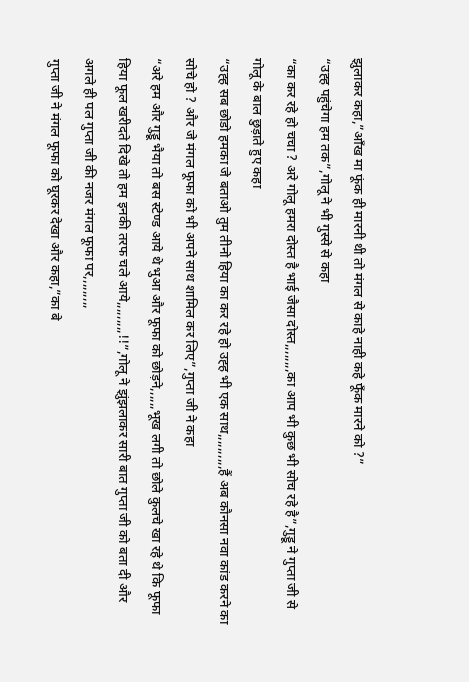झुलाकर कहा,”आँख मा फूंक ही मारनी थी तो मंगल से काहे नाही कहे फूँक मारने को ?”
“उह्ह पहुंचेगा हम तक”,गोलू ने भी गुस्से से कहा
“का कर रहे हो चचा ? अरे गोलू हमरा दोस्त है भाई जैसा दोस्त,,,,,,,,का आप भी कुछ भी सोच रहे है”,गुड्डू ने गुप्ता जी से गोलू के बाल छुड़ाते हुए कहा
“उह्ह सब छोडो हमका जे बताओ तुम तीनो हिया का कर रहे हो उह्ह भी एक साथ,,,,,,,,,,हैं अब कौनसा नवा कांड करने का सोचे हो ? और जे मंगल फूफा को भी अपने साथ शामिल कर लिए”,गुप्ता जी ने कहा
“अरे हम और गुड्डू भैया तो बस स्टेण्ड आये थे भुआ और फूफा को छोड़ने,,,,,,भूख लगी तो छोले कुलचे खा रहे थे कि फूफा हिया फूल खरीदते दिखे तो हम इनकी तरफ चले आये,,,,,,,,,!!”,गोलू ने झुंझलाकर सारी बात गुप्ता जी को बता दी और अगले ही पल गुप्ता जी की नजर मंगल फूफा पर,,,,,,,,,
गुप्ता जी ने मंगल फूफा को घूरकर देखा और कहा,”का बे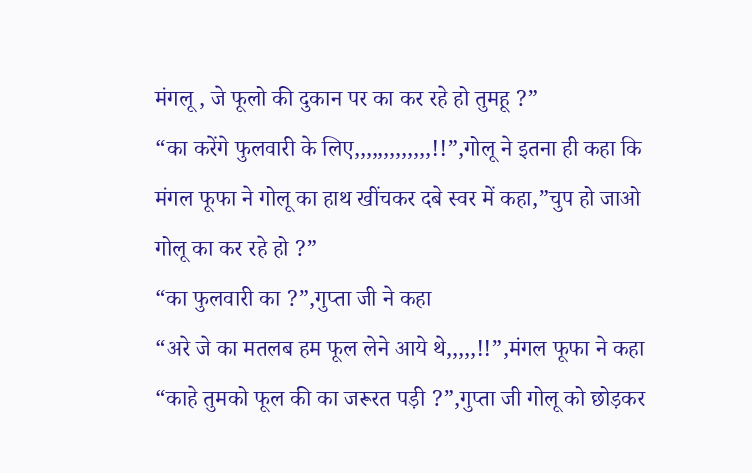मंगलू , जे फूलो की दुकान पर का कर रहे हो तुमहू ?”
“का करेंगे फुलवारी के लिए,,,,,,,,,,,,,!!”,गोलू ने इतना ही कहा कि मंगल फूफा ने गोलू का हाथ खींचकर दबे स्वर में कहा,”चुप हो जाओ गोलू का कर रहे हो ?”
“का फुलवारी का ?”,गुप्ता जी ने कहा
“अरे जे का मतलब हम फूल लेने आये थे,,,,,!!”,मंगल फूफा ने कहा
“काहे तुमको फूल की का जरूरत पड़ी ?”,गुप्ता जी गोलू को छोड़कर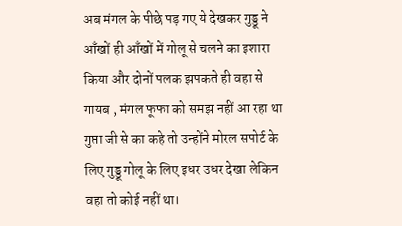अब मंगल के पीछे पड़ गए ये देखकर गुड्डू ने आँखों ही आँखों में गोलू से चलने का इशारा किया और दोनों पलक झपकते ही वहा से गायब , मंगल फूफा को समझ नहीं आ रहा था गुप्ता जी से का कहे तो उन्होंने मोरल सपोर्ट के लिए गुड्डू गोलू के लिए इधर उधर देखा लेकिन वहा तो कोई नहीं था।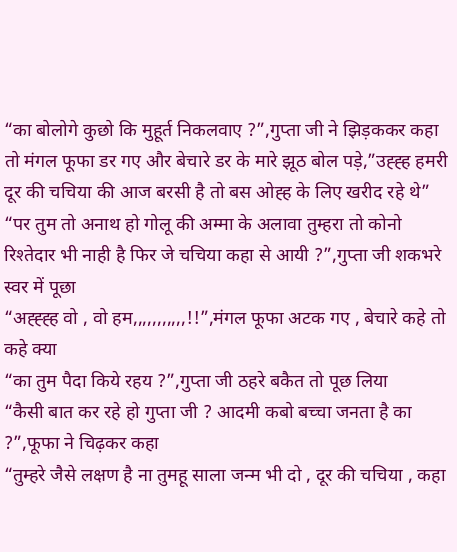“का बोलोगे कुछो कि मुहूर्त निकलवाए ?”,गुप्ता जी ने झिड़ककर कहा तो मंगल फूफा डर गए और बेचारे डर के मारे झूठ बोल पड़े,”उह्ह्ह हमरी दूर की चचिया की आज बरसी है तो बस ओह्ह के लिए खरीद रहे थे”
“पर तुम तो अनाथ हो गोलू की अम्मा के अलावा तुम्हरा तो कोनो रिश्तेदार भी नाही है फिर जे चचिया कहा से आयी ?”,गुप्ता जी शकभरे स्वर में पूछा
“अह्ह्ह्ह वो , वो हम,,,,,,,,,,,!!”,मंगल फूफा अटक गए , बेचारे कहे तो कहे क्या
“का तुम पैदा किये रहय ?”,गुप्ता जी ठहरे बकैत तो पूछ लिया
“कैसी बात कर रहे हो गुप्ता जी ? आदमी कबो बच्चा जनता है का ?”,फूफा ने चिढ़कर कहा
“तुम्हरे जैसे लक्षण है ना तुमहू साला जन्म भी दो , दूर की चचिया , कहा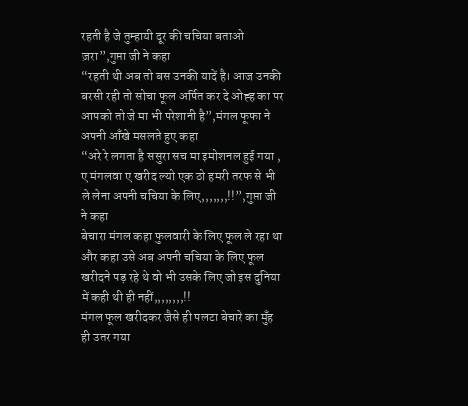रहती है जे तुम्हायी दूर की चचिया बताओ ज़रा”,गुप्ता जी ने कहा
“रहती थी अब तो बस उनकी यादें है। आज उनकी बरसी रही तो सोचा फूल अर्पित कर दे ओह्ह का पर आपको तो जे मा भी परेशानी है”,मंगल फूफा ने अपनी आँखे मसलते हुए कहा
“अरे रे लगता है ससुरा सच मा इमोशनल हुई गया , ए मंगलवा ए खरीद ल्यो एक ठो हमरी तरफ से भी ले लेना अपनी चचिया के लिए,,,,,,,!!”,गुप्ता जी ने कहा
बेचारा मंगल कहा फुलवारी के लिए फूल ले रहा था और कहा उसे अब अपनी चचिया के लिए फूल खरीदने पड़ रहे थे वो भी उसके लिए जो इस दुनिया में कही थी ही नहीं,,,,,,,,!!
मंगल फूल खरीदकर जैसे ही पलटा बेचारे का मुँह ही उतर गया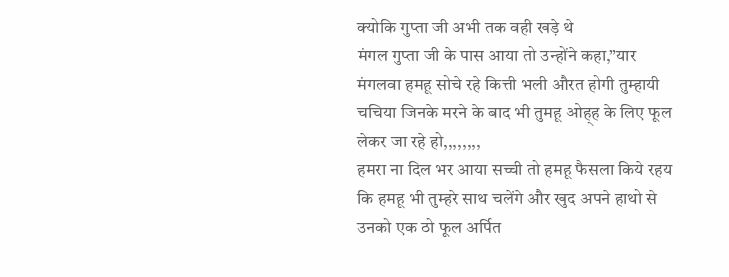क्योकि गुप्ता जी अभी तक वही खड़े थे
मंगल गुप्ता जी के पास आया तो उन्होंने कहा,”यार मंगलवा हमहू सोचे रहे कित्ती भली औरत होगी तुम्हायी चचिया जिनके मरने के बाद भी तुमहू ओह्ह के लिए फूल लेकर जा रहे हो,,,,,,,,
हमरा ना दिल भर आया सच्ची तो हमहू फैसला किये रहय कि हमहू भी तुम्हरे साथ चलेंगे और खुद अपने हाथो से उनको एक ठो फूल अर्पित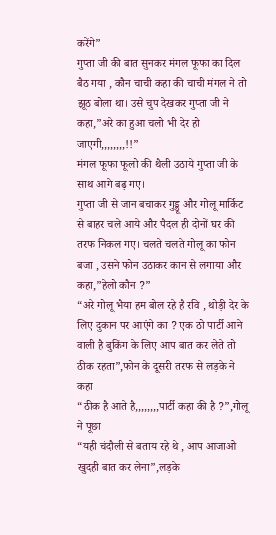करेंगे”
गुप्ता जी की बात सुनकर मंगल फूफा का दिल बैठ गया , कौन चाची कहा की चाची मंगल ने तो झूठ बोला था। उसे चुप देखकर गुप्ता जी ने कहा,”अरे का हुआ चलो भी देर हो जाएगी,,,,,,,,!!”
मंगल फूफा फूलो की थैली उठाये गुप्ता जी के साथ आगे बढ़ गए।
गुप्ता जी से जान बचाकर गुड्डू और गोलू मार्किट से बाहर चले आये और पैदल ही दोनों घर की तरफ निकल गए। चलते चलते गोलू का फोन बजा , उसने फोन उठाकर कान से लगाया और कहा,”हेलो कौन ?”
“अरे गोलू भैया हम बोल रहे है रवि , थोड़ी देर के लिए दुकान पर आएंगे का ? एक ठो पार्टी आने वाली है बुकिंग के लिए आप बात कर लेते तो ठीक रहता”,फोन के दूसरी तरफ से लड़के ने कहा
“ठीक है आते है,,,,,,,,पार्टी कहा की है ?”,गोलू ने पूछा
“यही चंदौली से बताय रहे थे , आप आजाओ खुदही बात कर लेना”,लड़के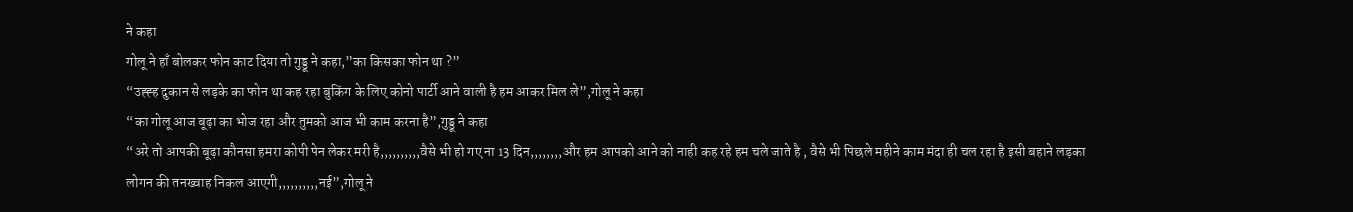ने कहा
गोलू ने हाँ बोलकर फोन काट दिया तो गुड्डू ने कहा,”का किसका फोन था ?”
“उह्ह्ह दुकान से लड़के का फोन था कह रहा बुकिंग के लिए कोनो पार्टी आने वाली है हम आकर मिल ले”,गोलू ने कहा
“का गोलू आज बूढ़ा का भोज रहा और तुमको आज भी काम करना है”,गुड्डू ने कहा
“अरे तो आपकी बूढ़ा कौनसा हमरा कोपी पेन लेकर मरी है,,,,,,,,,,वैसे भी हो गए ना 13 दिन,,,,,,,,और हम आपको आने को नाही कह रहे हम चले जाते है , वैसे भी पिछले महीने काम मंदा ही चल रहा है इसी बहाने लड़का लोगन की तनख्वाह निकल आएगी,,,,,,,,,,नई”,गोलू ने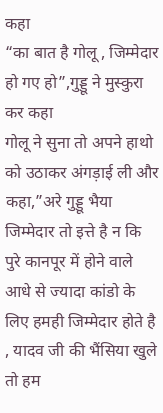कहा
“का बात है गोलू , जिम्मेदार हो गए हो”,गुड्डू ने मुस्कुरा कर कहा
गोलू ने सुना तो अपने हाथो को उठाकर अंगड़ाई ली और कहा,”अरे गुड्डू भैया जिम्मेदार तो इत्ते है न कि पुरे कानपूर में होने वाले आधे से ज्यादा कांडो के लिए हमही जिम्मेदार होते है , यादव जी की भैंसिया खुले तो हम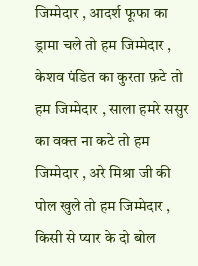जिम्मेदार , आदर्श फूफा का ड्रामा चले तो हम जिम्मेदार , केशव पंडित का कुरता फ़टे तो हम जिम्मेदार , साला हमरे ससुर का वक्त ना कटे तो हम जिम्मेदार , अरे मिश्रा जी की पोल खुले तो हम जिम्मेदार , किसी से प्यार के दो बोल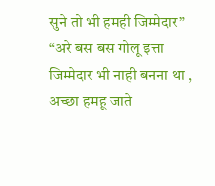सुने तो भी हमही जिम्मेदार”
“अरे बस बस गोलू इत्ता जिम्मेदार भी नाही बनना था , अच्छा हमहू जाते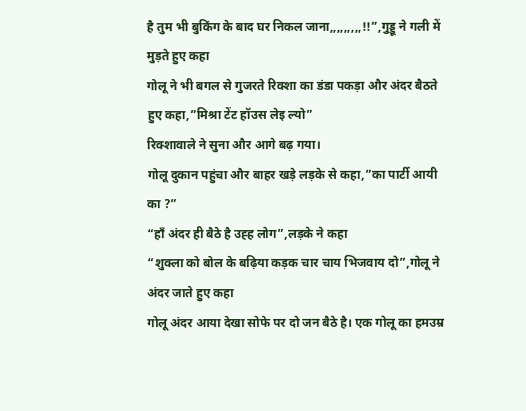है तुम भी बुकिंग के बाद घर निकल जाना,,,,,,,,,!!”,गुड्डू ने गली में मुड़ते हुए कहा
गोलू ने भी बगल से गुजरते रिक्शा का डंडा पकड़ा और अंदर बैठते हुए कहा,”मिश्रा टेंट हॉउस लेइ ल्यो”
रिक्शावाले ने सुना और आगे बढ़ गया।
गोलू दुकान पहुंचा और बाहर खड़े लड़के से कहा,”का पार्टी आयी का ?”
“हाँ अंदर ही बैठे है उह्ह लोग”,लड़के ने कहा
“शुक्ला को बोल के बढ़िया कड़क चार चाय भिजवाय दो”,गोलू ने अंदर जाते हुए कहा
गोलू अंदर आया देखा सोफे पर दो जन बैठे है। एक गोलू का हमउम्र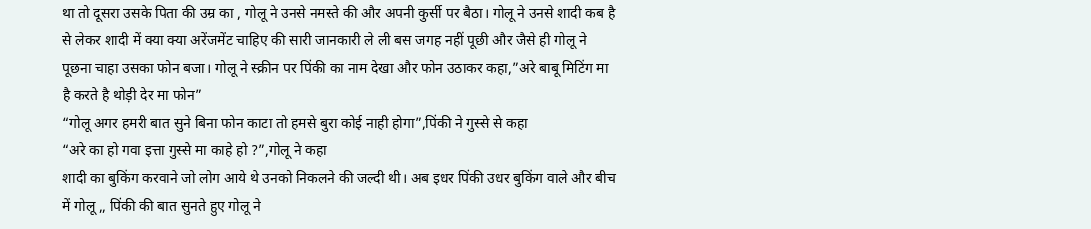था तो दूसरा उसके पिता की उम्र का , गोलू ने उनसे नमस्ते की और अपनी कुर्सी पर बैठा। गोलू ने उनसे शादी कब है से लेकर शादी में क्या क्या अरेंजमेंट चाहिए की सारी जानकारी ले ली बस जगह नहीं पूछी और जैसे ही गोलू ने पूछना चाहा उसका फोन बजा। गोलू ने स्क्रीन पर पिंकी का नाम देखा और फोन उठाकर कहा,”अरे बाबू मिटिंग मा है करते है थोड़ी देर मा फोन”
“गोलू अगर हमरी बात सुने बिना फोन काटा तो हमसे बुरा कोई नाही होगा”,पिंकी ने गुस्से से कहा
“अरे का हो गवा इत्ता गुस्से मा काहे हो ?”,गोलू ने कहा
शादी का बुकिंग करवाने जो लोग आये थे उनको निकलने की जल्दी थी। अब इधर पिंकी उधर बुकिंग वाले और बीच में गोलू ,, पिंकी की बात सुनते हुए गोलू ने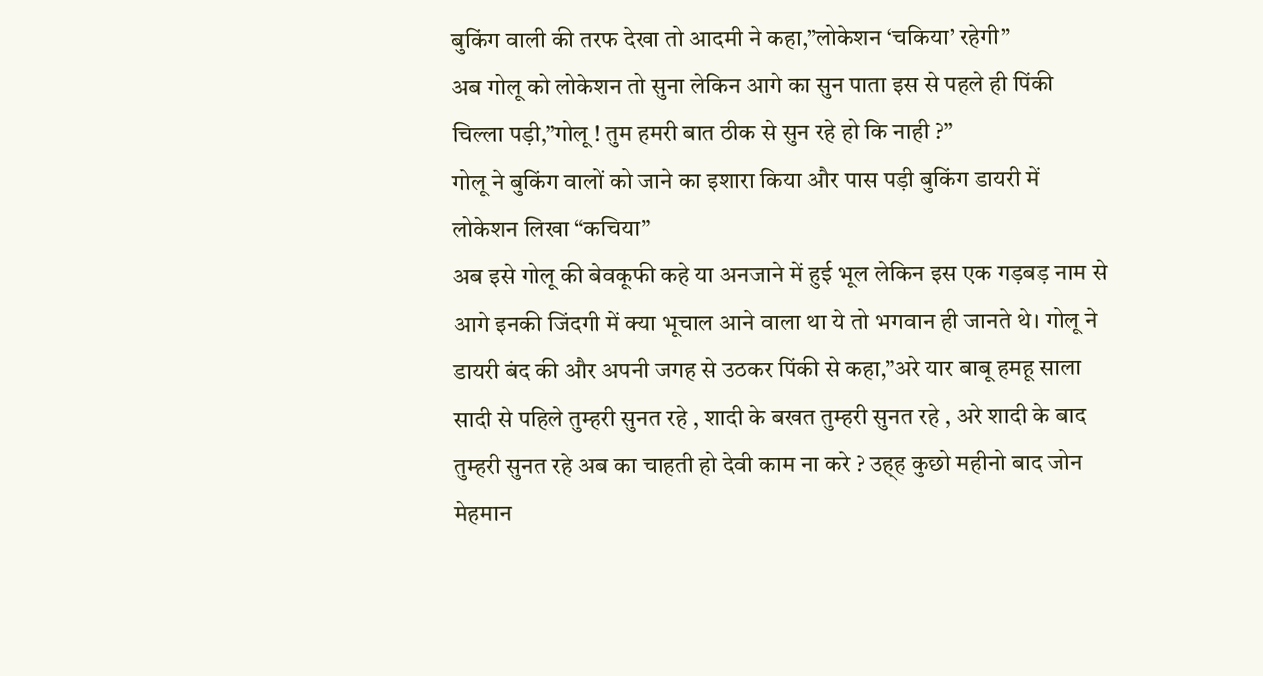बुकिंग वाली की तरफ देखा तो आदमी ने कहा,”लोकेशन ‘चकिया’ रहेगी”
अब गोलू को लोकेशन तो सुना लेकिन आगे का सुन पाता इस से पहले ही पिंकी चिल्ला पड़ी,”गोलू ! तुम हमरी बात ठीक से सुन रहे हो कि नाही ?”
गोलू ने बुकिंग वालों को जाने का इशारा किया और पास पड़ी बुकिंग डायरी में लोकेशन लिखा “कचिया”
अब इसे गोलू की बेवकूफी कहे या अनजाने में हुई भूल लेकिन इस एक गड़बड़ नाम से आगे इनकी जिंदगी में क्या भूचाल आने वाला था ये तो भगवान ही जानते थे। गोलू ने डायरी बंद की और अपनी जगह से उठकर पिंकी से कहा,”अरे यार बाबू हमहू साला सादी से पहिले तुम्हरी सुनत रहे , शादी के बखत तुम्हरी सुनत रहे , अरे शादी के बाद तुम्हरी सुनत रहे अब का चाहती हो देवी काम ना करे ? उह्ह कुछो महीनो बाद जोन मेहमान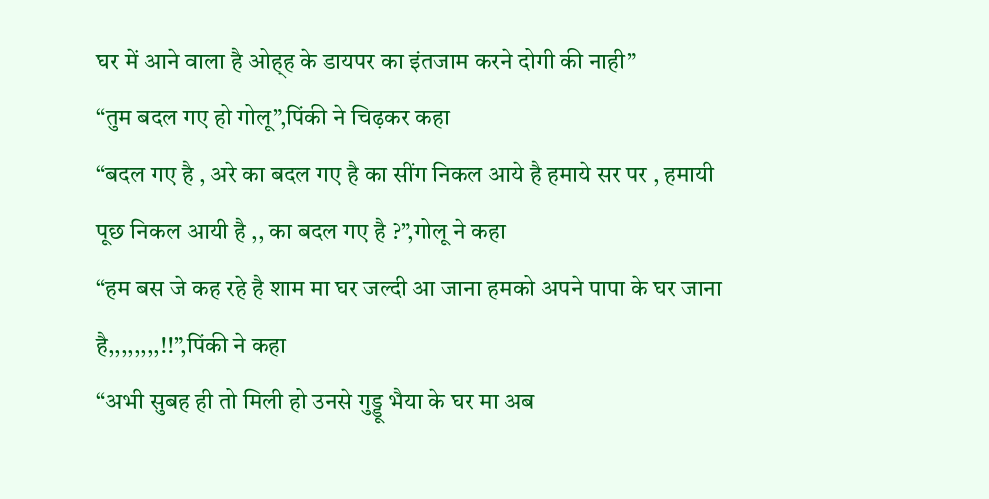घर में आने वाला है ओह्ह के डायपर का इंतजाम करने दोगी की नाही”
“तुम बदल गए हो गोलू”,पिंकी ने चिढ़कर कहा
“बदल गए है , अरे का बदल गए है का सींग निकल आये है हमाये सर पर , हमायी पूछ निकल आयी है ,, का बदल गए है ?”,गोलू ने कहा
“हम बस जे कह रहे है शाम मा घर जल्दी आ जाना हमको अपने पापा के घर जाना है,,,,,,,,!!”,पिंकी ने कहा
“अभी सुबह ही तो मिली हो उनसे गुड्डू भैया के घर मा अब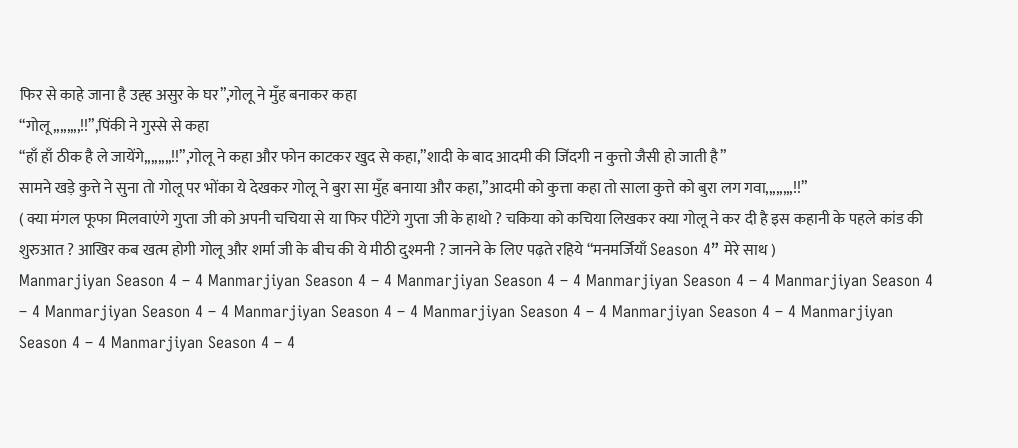फिर से काहे जाना है उह्ह असुर के घर”,गोलू ने मुँह बनाकर कहा
“गोलू,,,,,,,,!!”,पिंकी ने गुस्से से कहा
“हाँ हाँ ठीक है ले जायेंगे,,,,,,,,!!”,गोलू ने कहा और फोन काटकर खुद से कहा,”शादी के बाद आदमी की जिंदगी न कुत्तो जैसी हो जाती है”
सामने खड़े कुत्ते ने सुना तो गोलू पर भोंका ये देखकर गोलू ने बुरा सा मुँह बनाया और कहा,”आदमी को कुत्ता कहा तो साला कुत्ते को बुरा लग गवा,,,,,,,,!!”
( क्या मंगल फूफा मिलवाएंगे गुप्ता जी को अपनी चचिया से या फिर पीटेंगे गुप्ता जी के हाथो ? चकिया को कचिया लिखकर क्या गोलू ने कर दी है इस कहानी के पहले कांड की शुरुआत ? आखिर कब खत्म होगी गोलू और शर्मा जी के बीच की ये मीठी दुश्मनी ? जानने के लिए पढ़ते रहिये “मनमर्जियाँ Season 4” मेरे साथ )
Manmarjiyan Season 4 – 4 Manmarjiyan Season 4 – 4 Manmarjiyan Season 4 – 4 Manmarjiyan Season 4 – 4 Manmarjiyan Season 4 – 4 Manmarjiyan Season 4 – 4 Manmarjiyan Season 4 – 4 Manmarjiyan Season 4 – 4 Manmarjiyan Season 4 – 4 Manmarjiyan Season 4 – 4 Manmarjiyan Season 4 – 4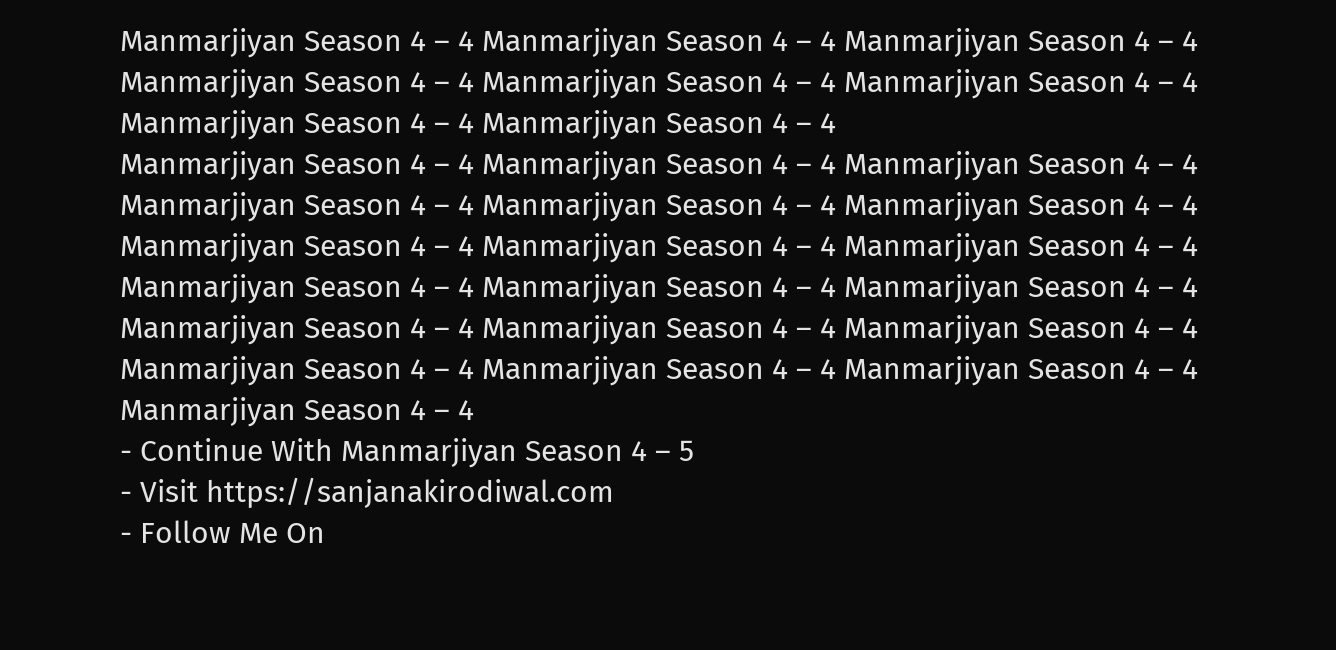Manmarjiyan Season 4 – 4 Manmarjiyan Season 4 – 4 Manmarjiyan Season 4 – 4 Manmarjiyan Season 4 – 4 Manmarjiyan Season 4 – 4 Manmarjiyan Season 4 – 4 Manmarjiyan Season 4 – 4 Manmarjiyan Season 4 – 4
Manmarjiyan Season 4 – 4 Manmarjiyan Season 4 – 4 Manmarjiyan Season 4 – 4 Manmarjiyan Season 4 – 4 Manmarjiyan Season 4 – 4 Manmarjiyan Season 4 – 4 Manmarjiyan Season 4 – 4 Manmarjiyan Season 4 – 4 Manmarjiyan Season 4 – 4 Manmarjiyan Season 4 – 4 Manmarjiyan Season 4 – 4 Manmarjiyan Season 4 – 4 Manmarjiyan Season 4 – 4 Manmarjiyan Season 4 – 4 Manmarjiyan Season 4 – 4 Manmarjiyan Season 4 – 4 Manmarjiyan Season 4 – 4 Manmarjiyan Season 4 – 4 Manmarjiyan Season 4 – 4
- Continue With Manmarjiyan Season 4 – 5
- Visit https://sanjanakirodiwal.com
- Follow Me On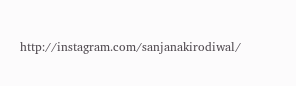http://instagram.com/sanjanakirodiwal/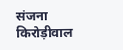संजना किरोड़ीवाल